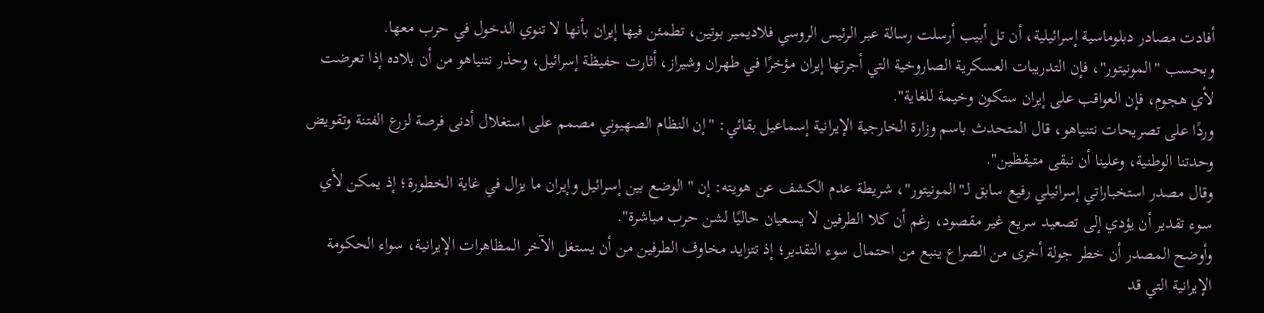أفادت مصادر دبلوماسية إسرائيلية، أن تل أبيب أرسلت رسالة عبر الرئيس الروسي فلاديمير بوتين، تطمئن فيها إيران بأنها لا تنوي الدخول في حرب معها.
وبحسب "المونيتور"، فإن التدريبات العسكرية الصاروخية التي أجرتها إيران مؤخرًا في طهران وشيراز، أثارت حفيظة إسرائيل، وحذر نتنياهو من أن بلاده إذا تعرضت لأي هجوم، فإن العواقب على إيران ستكون وخيمة للغاية".
وردًا على تصريحات نتنياهو، قال المتحدث باسم وزارة الخارجية الإيرانية إسماعيل بقائي: "إن النظام الصهيوني مصمم على استغلال أدنى فرصة لزرع الفتنة وتقويض وحدتنا الوطنية، وعلينا أن نبقى متيقظين".
وقال مصدر استخباراتي إسرائيلي رفيع سابق لـ"المونيتور"، شريطة عدم الكشف عن هويته: إن "الوضع بين إسرائيل وإيران ما يزال في غاية الخطورة؛ إذ يمكن لأي سوء تقدير أن يؤدي إلى تصعيد سريع غير مقصود، رغم أن كلا الطرفين لا يسعيان حاليًا لشن حرب مباشرة".
وأوضح المصدر أن خطر جولة أخرى من الصراع ينبع من احتمال سوء التقدير؛ إذ تتزايد مخاوف الطرفين من أن يستغل الآخر المظاهرات الإيرانية، سواء الحكومة الإيرانية التي قد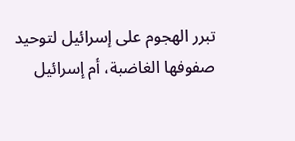تبرر الهجوم على إسرائيل لتوحيد صفوفها الغاضبة، أم إسرائيل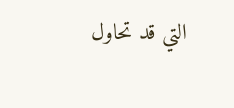التي قد تحاول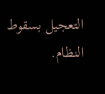التعجيل بسقوط النظام.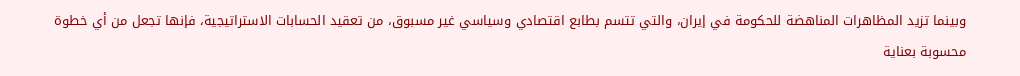وبينما تزيد المظاهرات المناهضة للحكومة في إيران، والتي تتسم بطابع اقتصادي وسياسي غير مسبوق، من تعقيد الحسابات الاستراتيجية، فإنها تجعل من أي خطوة محسوبة بعناية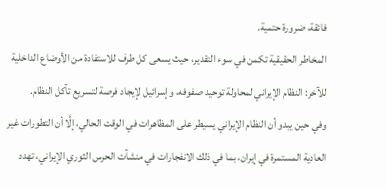فائقة، ضرورة حتمية.
المخاطر الحقيقية تكمن في سوء التقدير، حيث يسعى كل طرف للاستفادة من الأوضاع الداخلية للآخر: النظام الإيراني لمحاولة توحيد صفوفه، وإسرائيل لإيجاد فرصة لتسريع تآكل النظام.
وفي حين يبدو أن النظام الإيراني يسيطر على المظاهرات في الوقت الحالي، إلَّا أن التطورات غير العادية المستمرة في إيران، بما في ذلك الانفجارات في منشآت الحرس الثوري الإيراني، تهدد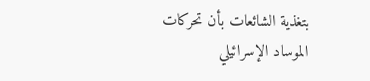بتغذية الشائعات بأن تحركات الموساد الإسرائيلي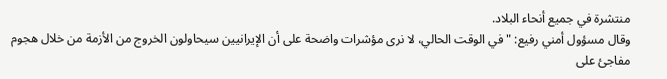منتشرة في جميع أنحاء البلاد.
وقال مسؤول أمني رفيع: "في الوقت الحالي، لا نرى مؤشرات واضحة على أن الإيرانيين سيحاولون الخروج من الأزمة من خلال هجوم مفاجئ على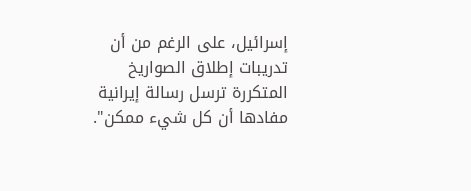إسرائيل، على الرغم من أن تدريبات إطلاق الصواريخ المتكررة ترسل رسالة إيرانية مفادها أن كل شيء ممكن".